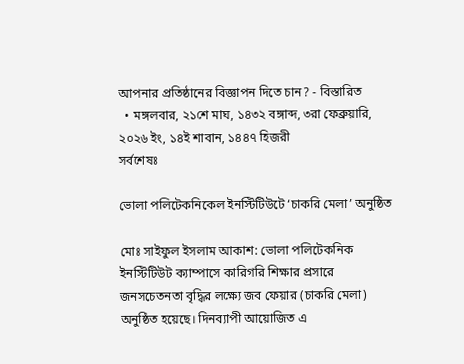আপনার প্রতিষ্ঠানের বিজ্ঞাপন দিতে চান? - বিস্তারিত
  • মঙ্গলবার, ২১শে মাঘ, ১৪৩২ বঙ্গাব্দ, ৩রা ফেব্রুয়ারি, ২০২৬ ইং, ১৪ই শাবান, ১৪৪৭ হিজরী
সর্বশেষঃ

ভোলা পলিটেকনিকেল ইনস্টিটিউটে ‘চাকরি মেলা’ অনুষ্ঠিত

মোঃ সাইফুল ইসলাম আকাশ: ভোলা পলিটেকনিক ইনস্টিটিউট ক্যাম্পাসে কারিগরি শিক্ষার প্রসারে জনসচেতনতা বৃদ্ধির লক্ষ্যে জব ফেয়ার (চাকরি মেলা) অনুষ্ঠিত হয়েছে। দিনব্যাপী আয়োজিত এ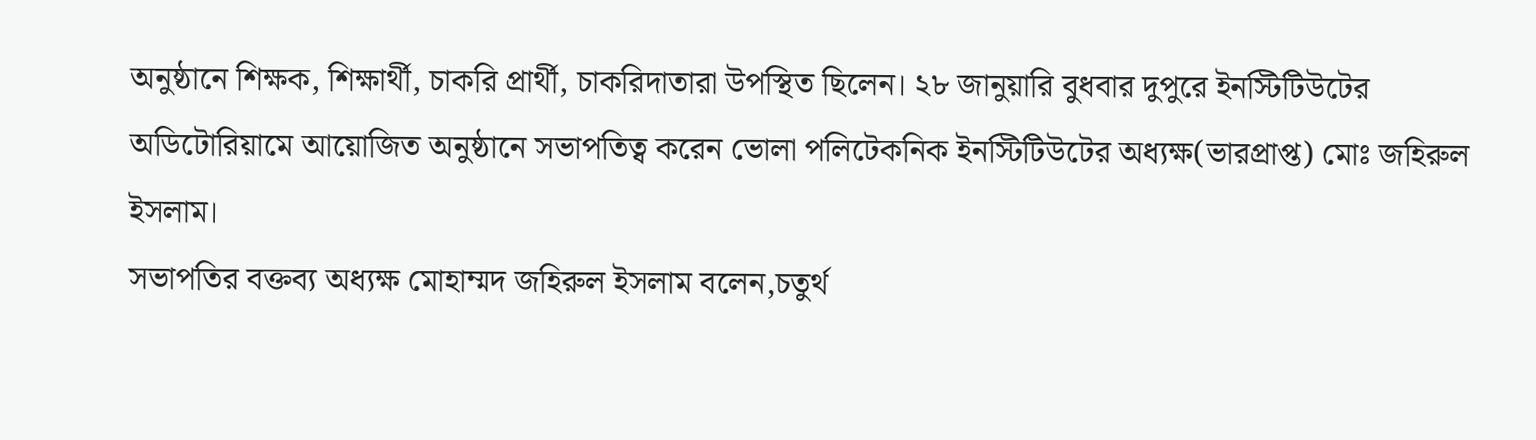অনুষ্ঠানে শিক্ষক, শিক্ষার্থী, চাকরি প্রার্থী, চাকরিদাতারা উপস্থিত ছিলেন। ২৮ জানুয়ারি বুধবার দুপুরে ইনস্টিটিউটের অডিটোরিয়ামে আয়োজিত অনুষ্ঠানে সভাপতিত্ব করেন ভোলা পলিটেকনিক ইনস্টিটিউটের অধ্যক্ষ(ভারপ্রাপ্ত) মোঃ জহিরুল ইসলাম।
সভাপতির বক্তব্য অধ্যক্ষ মোহাম্মদ জহিরুল ইসলাম বলেন,চতুর্থ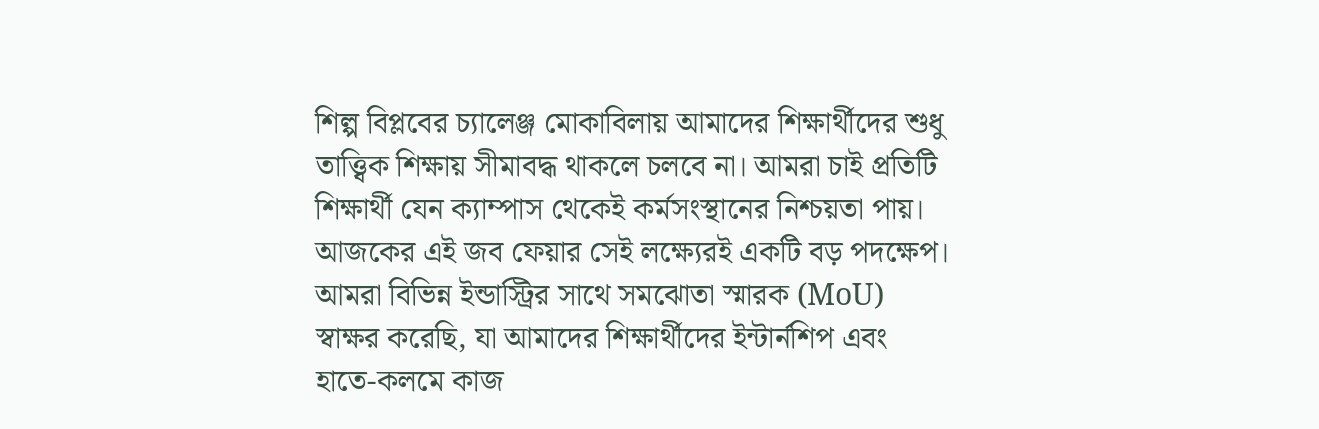শিল্প বিপ্লবের চ্যালেঞ্জ মোকাবিলায় আমাদের শিক্ষার্থীদের শুধু তাত্ত্বিক শিক্ষায় সীমাবদ্ধ থাকলে চলবে না। আমরা চাই প্রতিটি শিক্ষার্থী যেন ক্যাম্পাস থেকেই কর্মসংস্থানের নিশ্চয়তা পায়। আজকের এই জব ফেয়ার সেই লক্ষ্যেরই একটি বড় পদক্ষেপ। আমরা বিভিন্ন ইন্ডাস্ট্রির সাথে সমঝোতা স্মারক (MoU) স্বাক্ষর করেছি, যা আমাদের শিক্ষার্থীদের ইন্টার্নশিপ এবং হাতে-কলমে কাজ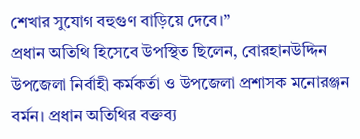শেখার সুযোগ বহুগুণ বাড়িয়ে দেবে।”
প্রধান অতিথি হিসেবে উপস্থিত ছিলেন, বোরহানউদ্দিন উপজেলা নির্বাহী কর্মকর্তা ও উপজেলা প্রশাসক মনোরঞ্জন বর্মন। প্রধান অতিথির বক্তব্য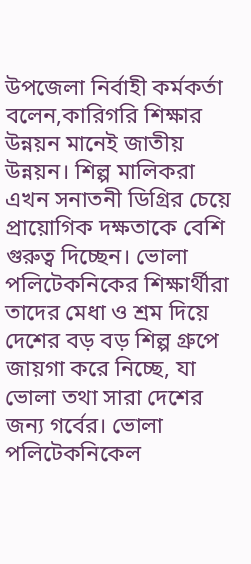উপজেলা নির্বাহী কর্মকর্তা বলেন,কারিগরি শিক্ষার উন্নয়ন মানেই জাতীয় উন্নয়ন। শিল্প মালিকরা এখন সনাতনী ডিগ্রির চেয়ে প্রায়োগিক দক্ষতাকে বেশি গুরুত্ব দিচ্ছেন। ভোলা পলিটেকনিকের শিক্ষার্থীরা তাদের মেধা ও শ্রম দিয়ে দেশের বড় বড় শিল্প গ্রুপে জায়গা করে নিচ্ছে, যা ভোলা তথা সারা দেশের জন্য গর্বের। ভোলা পলিটেকনিকেল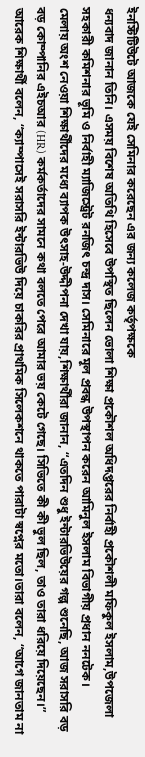ইনস্টিটিউটে আজকে যেই সেমিনার করেছেন এর জন্য কলেজ কর্তৃপক্ষকে
ধন্যবাদ জানান তিনি। এসময় বিশেষ অতিথি হিসেবে উপস্থিত ছিলেন ভোলা শিক্ষা প্রকৌশল অধিদপ্তরের নির্বাহী প্রকৌশলী মফিকুল ইসলাম,উপজেলা সহকারী কমিশনার ভূমি ও নির্বাহী ম্যাজিস্ট্রেট রনজিৎ চন্দ্র দাস। সেমিনারে মূল প্রবন্ধ উপস্থাপন করেন আমিনুল ইসলাম বিভাগীয় প্রধান ননটেক।
মেলায় অংশ নেওয়া শিক্ষার্থীদের মধ্যে ব্যাপক উৎসাহ-উদ্দীপনা দেখা যায়,শিক্ষার্থীরা জানান, “এতদিন শুধু ইন্টারভিউয়ের গল্প শুনেছি, আজ সরাসরি বড় বড় কোম্পানির এইচআর (HR) কর্মকর্তাদের সামনে কথা বলতে পেরে আমার ভয় কেটে গেছে। সিভিতে কী কী ভুল ছিল, তাও তারা ধরিয়ে দিয়েছেন।” আরেক শিক্ষার্থী বলেন, “ক্যাম্পাসেই সরাসরি ইন্টারভিউ দিয়ে চাকরির প্রাথমিক সিলেকশনে থাকতে পারাটা স্বপ্নের মতো।তারা বলেন, “আগে জানতাম না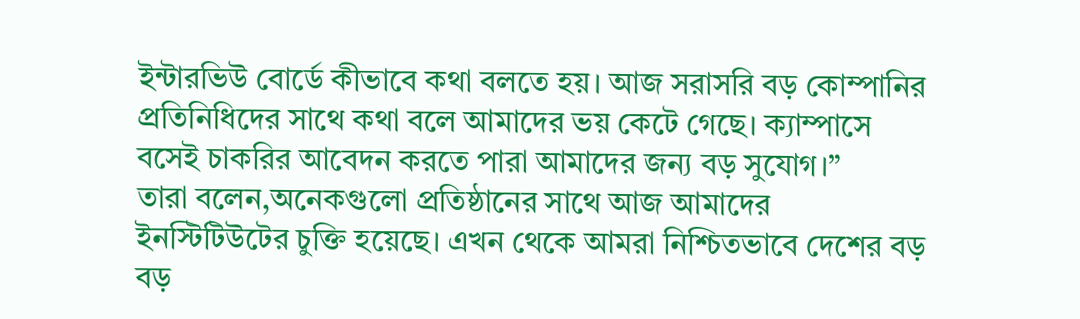ইন্টারভিউ বোর্ডে কীভাবে কথা বলতে হয়। আজ সরাসরি বড় কোম্পানির প্রতিনিধিদের সাথে কথা বলে আমাদের ভয় কেটে গেছে। ক্যাম্পাসে বসেই চাকরির আবেদন করতে পারা আমাদের জন্য বড় সুযোগ।”
তারা বলেন,অনেকগুলো প্রতিষ্ঠানের সাথে আজ আমাদের ইনস্টিটিউটের চুক্তি হয়েছে। এখন থেকে আমরা নিশ্চিতভাবে দেশের বড় বড়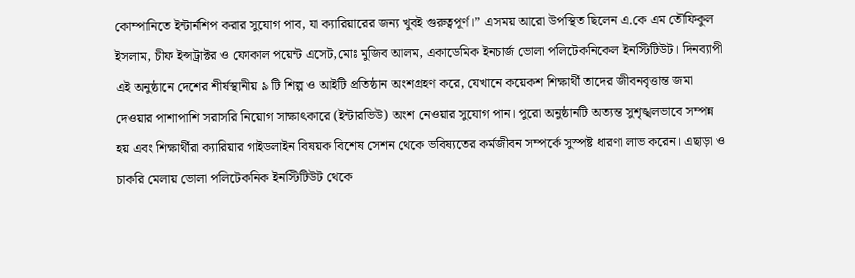কোম্পানিতে ইন্টার্নশিপ করার সুযোগ পাব, যা ক্যারিয়ারের জন্য খুবই গুরুত্বপূর্ণ।” এসময় আরো উপস্থিত ছিলেন এ.কে এম তৌফিকুল ইসলাম, চীফ ইন্সট্রাক্টর ও ফোকাল পয়েন্ট এসেট,মোঃ মুজিব আলম, একাডেমিক ইনচার্জ ভোলা পলিটেকনিকেল ইনস্টিটিউট। দিনব্যাপী এই অনুষ্ঠানে দেশের শীর্ষস্থানীয় ৯ টি শিল্প ও আইটি প্রতিষ্ঠান অংশগ্রহণ করে, যেখানে কয়েকশ শিক্ষার্থী তাদের জীবনবৃত্তান্ত জমা দেওয়ার পাশাপাশি সরাসরি নিয়োগ সাক্ষাৎকারে (ইন্টারভিউ) অংশ নেওয়ার সুযোগ পান। পুরো অনুষ্ঠানটি অত্যন্ত সুশৃঙ্খলভাবে সম্পন্ন হয় এবং শিক্ষার্থীরা ক্যারিয়ার গাইডলাইন বিষয়ক বিশেষ সেশন থেকে ভবিষ্যতের কর্মজীবন সম্পর্কে সুস্পষ্ট ধারণা লাভ করেন। এছাড়া ও চাকরি মেলায় ভোলা পলিটেকনিক ইনস্টিটিউট থেকে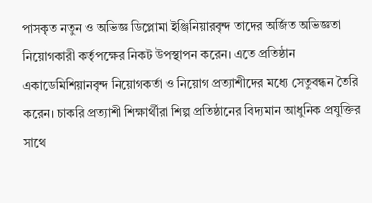পাসকৃত নতুন ও অভিজ্ঞ ডিপ্লোমা ইঞ্জিনিয়ারবৃন্দ তাদের অর্জিত অভিজ্ঞতা নিয়োগকারী কর্তৃপক্ষের নিকট উপস্থাপন করেন। এতে প্রতিষ্ঠান একাডেমিশিয়ানবৃন্দ নিয়োগকর্তা ও নিয়োগ প্রত্যাশীদের মধ্যে সেতুবন্ধন তৈরি করেন। চাকরি প্রত্যাশী শিক্ষার্থীরা শিল্প প্রতিষ্ঠানের বিদ্যমান আধুনিক প্রযুক্তির সাথে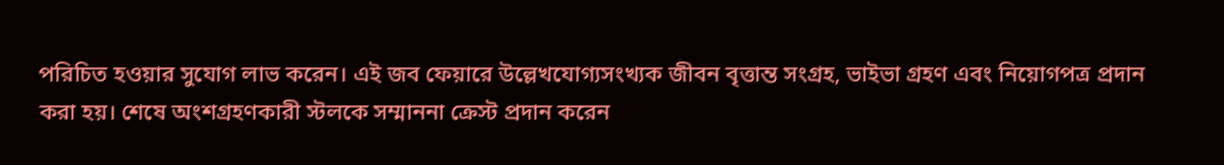পরিচিত হওয়ার সুযোগ লাভ করেন। এই জব ফেয়ারে উল্লেখযোগ্যসংখ্যক জীবন বৃত্তান্ত সংগ্রহ, ভাইভা গ্রহণ এবং নিয়োগপত্র প্রদান করা হয়। শেষে অংশগ্রহণকারী স্টলকে সম্মাননা ক্রেস্ট প্রদান করেন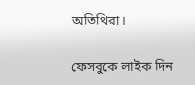অতিথিরা।

ফেসবুকে লাইক দিন